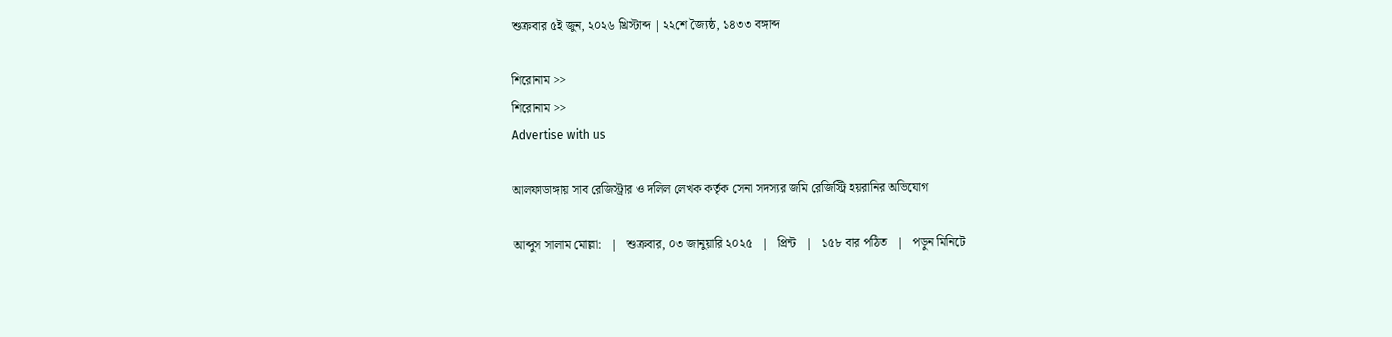শুক্রবার ৫ই জুন, ২০২৬ খ্রিস্টাব্দ | ২২শে জ্যৈষ্ঠ, ১৪৩৩ বঙ্গাব্দ

শিরোনাম >>
শিরোনাম >>
Advertise with us

আলফাডাঙ্গায় সাব রেজিস্ট্রার ও দলিল লেখক কর্তৃক সেনা সদস্যর জমি রেজিস্ট্রি হয়রানির অভিযোগ

আব্দুস সালাম মোল্লা:   |   শুক্রবার, ০৩ জানুয়ারি ২০২৫   |   প্রিন্ট   |   ১৫৮ বার পঠিত   |   পড়ুন মিনিটে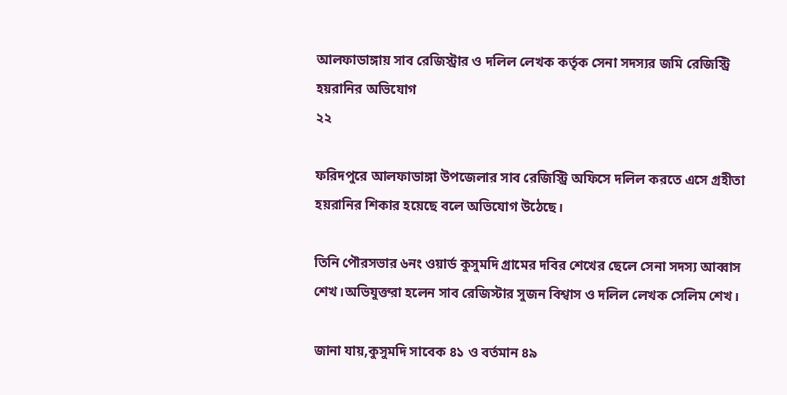আলফাডাঙ্গায় সাব রেজিস্ট্রার ও দলিল লেখক কর্তৃক সেনা সদস্যর জমি রেজিস্ট্রি হয়রানির অভিযোগ
২২

ফরিদপুরে আলফাডাঙ্গা উপজেলার সাব রেজিস্ট্রি অফিসে দলিল করতে এসে গ্রহীতা হয়রানির শিকার হয়েছে বলে অভিযোগ উঠেছে।

তিনি পৌরসভার ৬নং ওয়ার্ড কুসুমদি গ্রামের দবির শেখের ছেলে সেনা সদস্য আব্বাস শেখ।অভিযুক্তরা হলেন সাব রেজিস্টার সুজন বিশ্বাস ও দলিল লেখক সেলিম শেখ।

জানা যায়,কুসুমদি সাবেক ৪১ ও বর্তমান ৪৯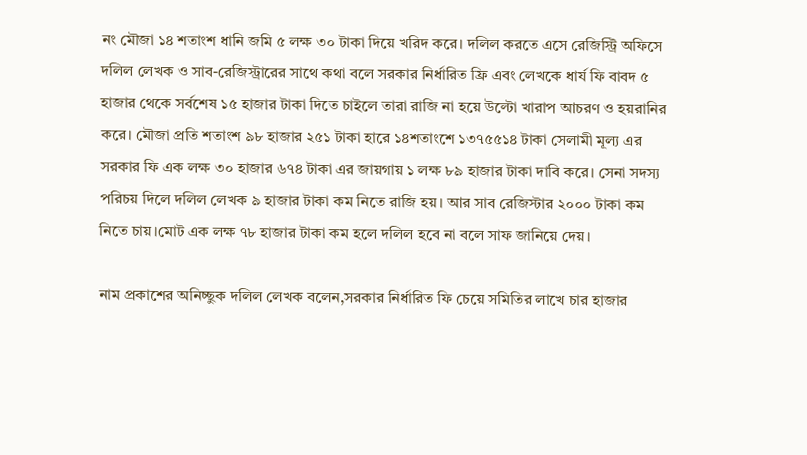নং মৌজা ১৪ শতাংশ ধানি জমি ৫ লক্ষ ৩০ টাকা দিয়ে খরিদ করে। দলিল করতে এসে রেজিস্ট্রি অফিসে দলিল লেখক ও সাব-রেজিস্ট্রারের সাথে কথা বলে সরকার নির্ধারিত ফ্রি এবং লেখকে ধার্য ফি বাবদ ৫ হাজার থেকে সর্বশেষ ১৫ হাজার টাকা দিতে চাইলে তারা রাজি না হয়ে উল্টো খারাপ আচরণ ও হয়রানির করে। মৌজা প্রতি শতাংশ ৯৮ হাজার ২৫১ টাকা হারে ১৪শতাংশে ১৩৭৫৫১৪ টাকা সেলামী মূল্য এর সরকার ফি এক লক্ষ ৩০ হাজার ৬৭৪ টাকা এর জায়গায় ১ লক্ষ ৮৯ হাজার টাকা দাবি করে। সেনা সদস্য পরিচয় দিলে দলিল লেখক ৯ হাজার টাকা কম নিতে রাজি হয়। আর সাব রেজিস্টার ২০০০ টাকা কম নিতে চায়।মোট এক লক্ষ ৭৮ হাজার টাকা কম হলে দলিল হবে না বলে সাফ জানিয়ে দেয়।

নাম প্রকাশের অনিচ্ছুক দলিল লেখক বলেন,সরকার নির্ধারিত ফি চেয়ে সমিতির লাখে চার হাজার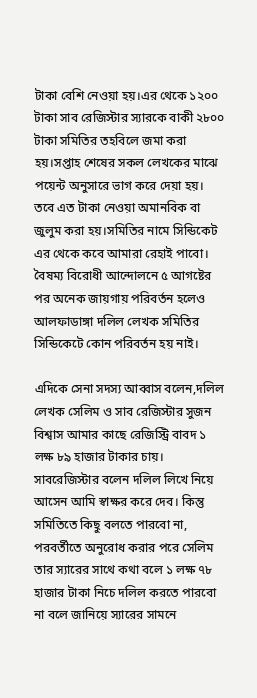টাকা বেশি নেওয়া হয়।এর থেকে ১২০০ টাকা সাব রেজিস্টার স্যারকে বাকী ২৮০০ টাকা সমিতির তহবিলে জমা করা হয়।সপ্তাহ শেষের সকল লেখকের মাঝে পয়েন্ট অনুসারে ভাগ করে দেয়া হয়। তবে এত টাকা নেওয়া অমানবিক বা জুলুম করা হয়।সমিতির নামে সিন্ডিকেট এর থেকে কবে আমারা রেহাই পাবো। বৈষম্য বিরোধী আন্দোলনে ৫ আগষ্টের পর অনেক জায়গায় পরিবর্তন হলেও আলফাডাঙ্গা দলিল লেখক সমিতির সিন্ডিকেটে কোন পরিবর্তন হয় নাই।

এদিকে সেনা সদস্য আব্বাস বলেন,দলিল লেখক সেলিম ও সাব রেজিস্টার সুজন বিশ্বাস আমার কাছে রেজিস্ট্রি বাবদ ১ লক্ষ ৮৯ হাজার টাকার চায়। সাবরেজিস্টার বলেন দলিল লিখে নিয়ে আসেন আমি স্বাক্ষর করে দেব। কিন্তু সমিতিতে কিছু বলতে পারবো না, পরবর্তীতে অনুরোধ করার পরে সেলিম তার স্যারের সাথে কথা বলে ১ লক্ষ ৭৮ হাজার টাকা নিচে দলিল করতে পারবো না বলে জানিয়ে স্যারের সামনে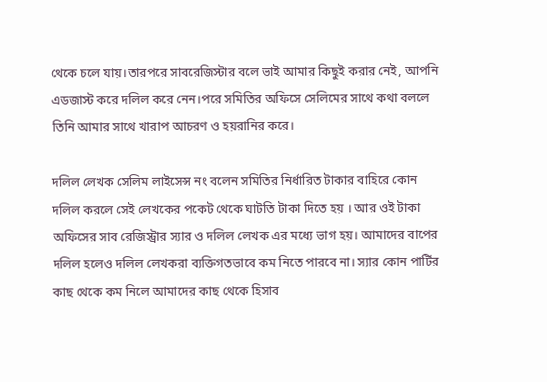থেকে চলে যায়।তারপরে সাবরেজিস্টার বলে ভাই আমার কিছুই করার নেই, আপনি এডজাস্ট করে দলিল করে নেন।পরে সমিতির অফিসে সেলিমের সাথে কথা বললে তিনি আমার সাথে খারাপ আচরণ ও হয়রানির করে।

দলিল লেখক সেলিম লাইসেন্স নং বলেন সমিতির নির্ধারিত টাকার বাহিরে কোন দলিল করলে সেই লেখকের পকেট থেকে ঘাটতি টাকা দিতে হয় । আর ওই টাকা অফিসের সাব রেজিস্ট্রার স্যার ও দলিল লেখক এর মধ্যে ভাগ হয়। আমাদের বাপের দলিল হলেও দলিল লেখকরা ব্যক্তিগতভাবে কম নিতে পারবে না। স্যার কোন পার্টির কাছ থেকে কম নিলে আমাদের কাছ থেকে হিসাব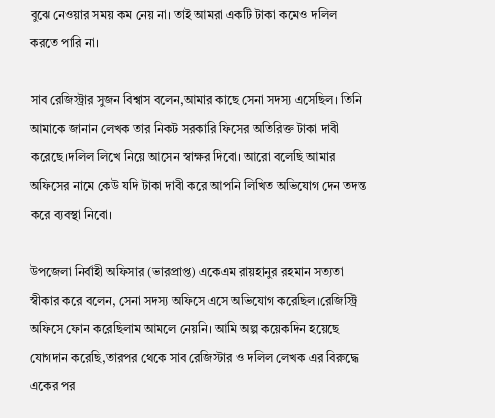বুঝে নেওয়ার সময় কম নেয় না। তাই আমরা একটি টাকা কমেও দলিল করতে পারি না।

সাব রেজিস্ট্রার সুজন বিশ্বাস বলেন,আমার কাছে সেনা সদস্য এসেছিল। তিনি আমাকে জানান লেখক তার নিকট সরকারি ফিসের অতিরিক্ত টাকা দাবী করেছে।দলিল লিখে নিয়ে আসেন স্বাক্ষর দিবো। আরো বলেছি আমার অফিসের নামে কেউ যদি টাকা দাবী করে আপনি লিখিত অভিযোগ দেন তদন্ত করে ব্যবস্থা নিবো।

উপজেলা নির্বাহী অফিসার (ভারপ্রাপ্ত) একেএম রায়হানুর রহমান সত্যতা স্বীকার করে বলেন, সেনা সদস্য অফিসে এসে অভিযোগ করেছিল।রেজিস্ট্রি অফিসে ফোন করেছিলাম আমলে নেয়নি। আমি অল্প কয়েকদিন হয়েছে যোগদান করেছি,তারপর থেকে সাব রেজিস্টার ও দলিল লেখক এর বিরুদ্ধে একের পর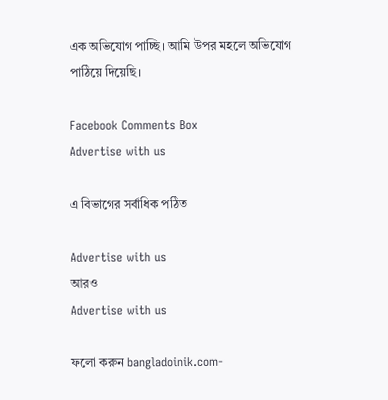এক অভিযোগ পাচ্ছি। আমি উপর মহলে অভিযোগ পাঠিয়ে দিয়েছি।

Facebook Comments Box
Advertise with us

এ বিভাগের সর্বাধিক পঠিত

Advertise with us
আরও
Advertise with us

ফলো করুন bangladoinik.com-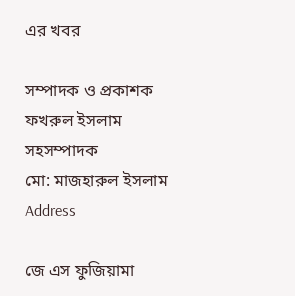এর খবর

সম্পাদক ও প্রকাশক
ফখরুল ইসলাম
সহসম্পাদক
মো: মাজহারুল ইসলাম
Address

জে এস ফুজিয়ামা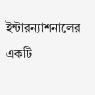ইন্টারন্যাশনালের একটি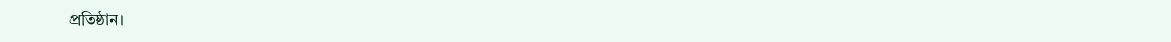প্রতিষ্ঠান।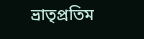ভ্রাতৃপ্রতিম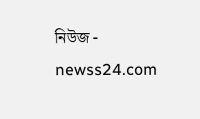নিউজ - newss24.com